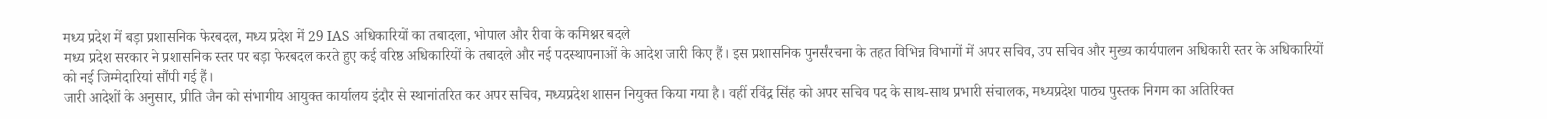मध्य प्रदेश में बड़ा प्रशासनिक फेरबदल, मध्य प्रदेश में 29 IAS अधिकारियों का तबादला, भोपाल और रीवा के कमिश्नर बदले
मध्य प्रदेश सरकार ने प्रशासनिक स्तर पर बड़ा फेरबदल करते हुए कई वरिष्ठ अधिकारियों के तबादले और नई पदस्थापनाओं के आदेश जारी किए हैं। इस प्रशासनिक पुनर्संरचना के तहत विभिन्न विभागों में अपर सचिव, उप सचिव और मुख्य कार्यपालन अधिकारी स्तर के अधिकारियों को नई जिम्मेदारियां सौंपी गई हैं।
जारी आदेशों के अनुसार, प्रीति जैन को संभागीय आयुक्त कार्यालय इंदौर से स्थानांतरित कर अपर सचिव, मध्यप्रदेश शासन नियुक्त किया गया है। वहीं रविंद्र सिंह को अपर सचिव पद के साथ-साथ प्रभारी संचालक, मध्यप्रदेश पाठ्य पुस्तक निगम का अतिरिक्त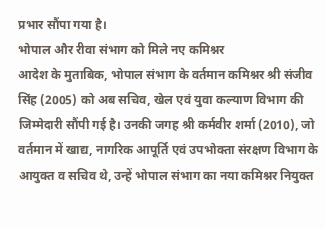प्रभार सौंपा गया है।
भोपाल और रीवा संभाग को मिले नए कमिश्नर
आदेश के मुताबिक, भोपाल संभाग के वर्तमान कमिश्नर श्री संजीव सिंह (2005) को अब सचिव, खेल एवं युवा कल्याण विभाग की जिम्मेदारी सौंपी गई है। उनकी जगह श्री कर्मवीर शर्मा (2010), जो वर्तमान में खाद्य, नागरिक आपूर्ति एवं उपभोक्ता संरक्षण विभाग के आयुक्त व सचिव थे, उन्हें भोपाल संभाग का नया कमिश्नर नियुक्त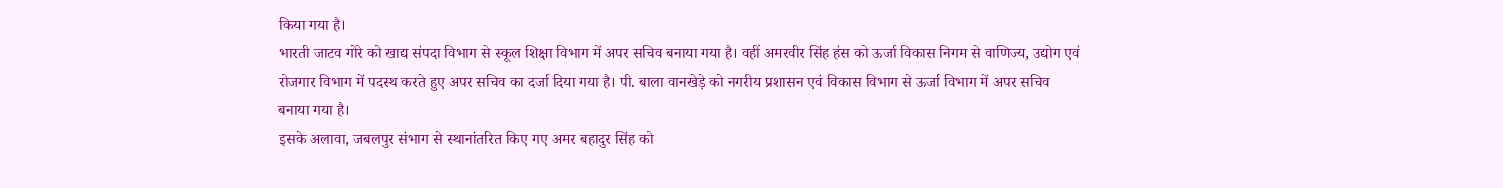किया गया है।
भारती जाटव गोरे को खाद्य संपदा विभाग से स्कूल शिक्षा विभाग में अपर सचिव बनाया गया है। वहीं अमरवीर सिंह हंस को ऊर्जा विकास निगम से वाणिज्य, उद्योग एवं रोजगार विभाग में पदस्थ करते हुए अपर सचिव का दर्जा दिया गया है। पी. बाला वानखेड़े को नगरीय प्रशासन एवं विकास विभाग से ऊर्जा विभाग में अपर सचिव बनाया गया है।
इसके अलावा, जबलपुर संभाग से स्थानांतरित किए गए अमर बहादुर सिंह को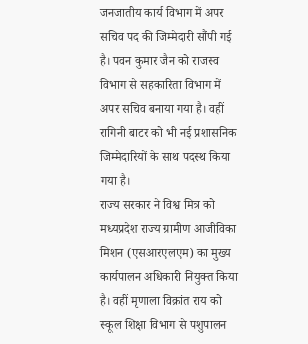जनजातीय कार्य विभाग में अपर सचिव पद की जिम्मेदारी सौंपी गई है। पवन कुमार जैन को राजस्व विभाग से सहकारिता विभाग में अपर सचिव बनाया गया है। वहीं रागिनी बाटर को भी नई प्रशासनिक जिम्मेदारियों के साथ पदस्थ किया गया है।
राज्य सरकार ने विश्व मित्र को मध्यप्रदेश राज्य ग्रामीण आजीविका मिशन (एसआरएलएम) का मुख्य कार्यपालन अधिकारी नियुक्त किया है। वहीं मृणाला विक्रांत राय को स्कूल शिक्षा विभाग से पशुपालन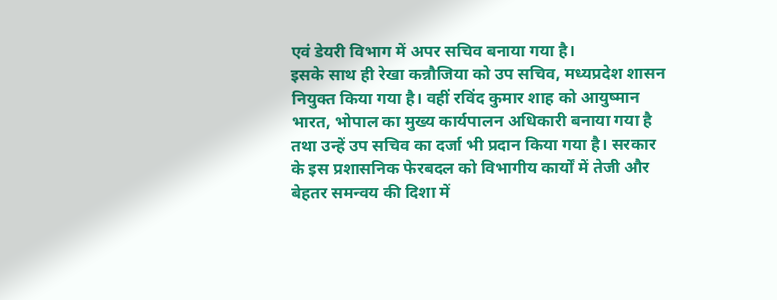एवं डेयरी विभाग में अपर सचिव बनाया गया है।
इसके साथ ही रेखा कन्नौजिया को उप सचिव, मध्यप्रदेश शासन नियुक्त किया गया है। वहीं रविंद कुमार शाह को आयुष्मान भारत, भोपाल का मुख्य कार्यपालन अधिकारी बनाया गया है तथा उन्हें उप सचिव का दर्जा भी प्रदान किया गया है। सरकार के इस प्रशासनिक फेरबदल को विभागीय कार्यों में तेजी और बेहतर समन्वय की दिशा में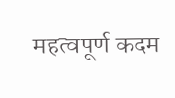महत्वपूर्ण कदम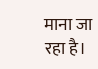माना जा रहा है।